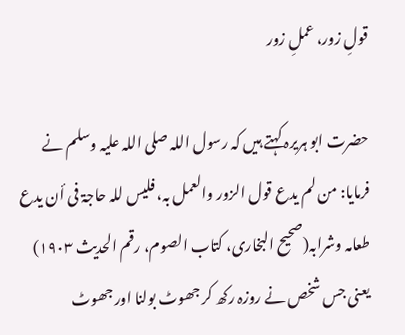قولِ زور، عملِ زور

حضرت ابو ہریرہ کہتے ہیں کہ رسول اللہ صلی اللہ علیہ وسلم نے فرمایا: من لم یدع قول الزور والعمل بہ، فلیس للہ حاجۃ فی أن یدع طعامہ وشرابہ(صحیح البخاری، کتاب الصوم، رقم الحدیث ۱۹۰۳) یعنی جس شخص نے روزہ رکھ کر جھوٹ بولنا اور جھوٹ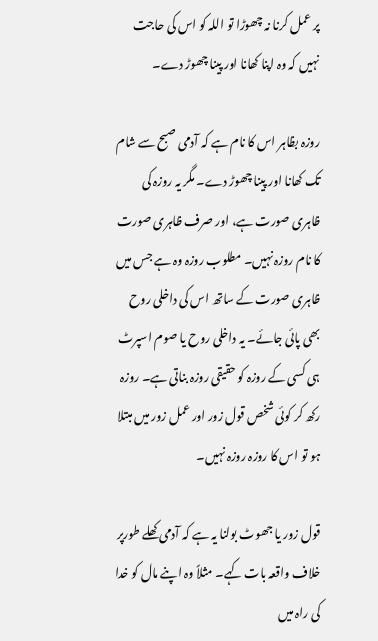پر عمل کرنا نہ چھوڑا تو اللہ کو اس کی حاجت نہیں کہ وہ اپنا کھانا اور پینا چھوڑ دے۔

روزہ بظاہر اس کا نام ہے کہ آدمی صبح سے شام تک کھانا اور پینا چھوڑ دے۔ مگر یہ روزہ کی ظاہری صورت ہے، اور صرف ظاہری صورت کا نام روزہ نہیں۔ مطلوب روزہ وہ ہے جس میں ظاہری صورت کے ساتھ اس کی داخلی روح بھی پائی جائے۔ یہ داخلی روح یا صوم اسپرٹ ہی کسی کے روزہ کو حقیقی روزہ بناتی ہے۔ روزہ رکھ کر کوئی شخص قول زور اور عمل زور میں مبتلا ہو تو اس کا روزہ روزہ نہیں۔

قول زور یا جھوٹ بولنا یہ ہے کہ آدمی کھلے طورپر خلاف واقعہ بات کہے۔ مثلاً وہ اپنے مال کو خدا کی راہ میں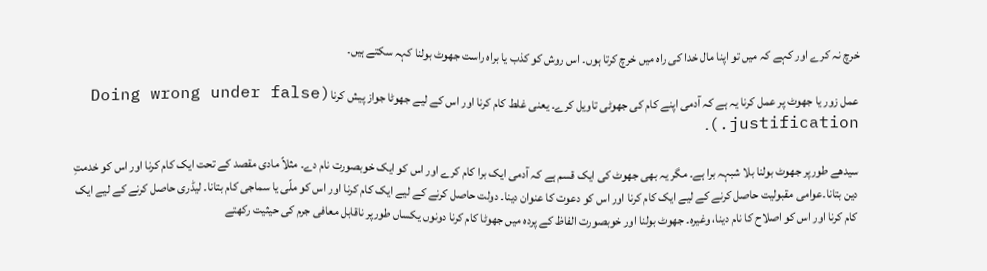خرچ نہ کرے اور کہے کہ میں تو اپنا مال خدا کی راہ میں خرچ کرتا ہوں۔ اس روش کو کذب یا براہ راست جھوٹ بولنا کہہ سکتے ہیں۔

عمل زور یا جھوٹ پر عمل کرنا یہ ہے کہ آدمی اپنے کام کی جھوٹی تاویل کرے۔ یعنی غلط کام کرنا اور اس کے لیے جھوٹا جواز پیش کرنا(Doing wrong under false justification.)۔

سیدھے طورپر جھوٹ بولنا بلا شبہہ برا ہے۔ مگر یہ بھی جھوٹ کی ایک قسم ہے کہ آدمی ایک برا کام کرے اور اس کو ایک خوبصورت نام دے۔ مثلاً مادی مقصد کے تحت ایک کام کرنا اور اس کو خدمتِ دین بتانا۔عوامی مقبولیت حاصل کرنے کے لیے ایک کام کرنا اور اس کو دعوت کا عنوان دینا۔ دولت حاصل کرنے کے لیے ایک کام کرنا اور اس کو ملّی یا سماجی کام بتانا۔ لیڈری حاصل کرنے کے لیے ایک کام کرنا اور اس کو اصلاح کا نام دینا، وغیرہ۔ جھوٹ بولنا اور خوبصورت الفاظ کے پردہ میں جھوٹا کام کرنا دونوں یکساں طورپر ناقابل معافی جرم کی حیثیت رکھتے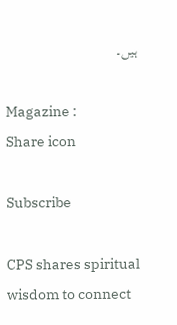ہیں۔

Magazine :
Share icon

Subscribe

CPS shares spiritual wisdom to connect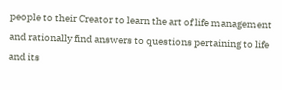people to their Creator to learn the art of life management and rationally find answers to questions pertaining to life and its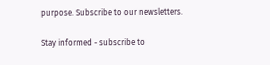purpose. Subscribe to our newsletters.

Stay informed - subscribe to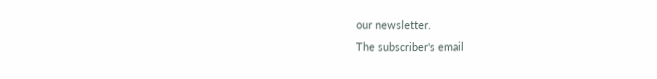our newsletter.
The subscriber's email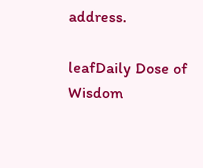address.

leafDaily Dose of Wisdom